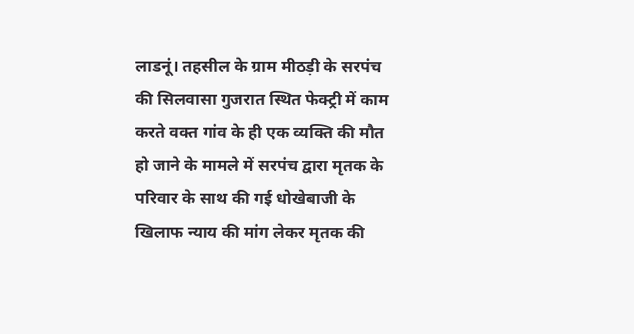लाडनूं। तहसील के ग्राम मीठड़ी के सरपंच की सिलवासा गुजरात स्थित फेक्ट्री में काम करते वक्त गांव के ही एक व्यक्ति की मौत हो जाने के मामले में सरपंच द्वारा मृतक के परिवार के साथ की गई धोखेबाजी के खिलाफ न्याय की मांग लेकर मृतक की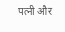पत्नी और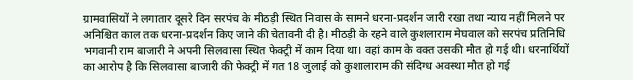ग्रामवासियों ने लगातार दूसरे दिन सरपंच के मीठड़ी स्थित निवास के सामने धरना-प्रदर्शन जारी रखा तथा न्याय नहीं मिलने पर अनिश्चित काल तक धरना-प्रदर्शन किए जाने की चेतावनी दी है। मीठड़ी के रहने वाले कुशलाराम मेघवाल को सरपंच प्रतिनिधि भगवानी राम बाजारी ने अपनी सिलवासा स्थित फेक्ट्री में काम दिया था। वहां काम के वक्त उसकी मौत हो गई थी। धरनार्थियों का आरोप है कि सिलवासा बाजारी की फेक्ट्री में गत 18 जुलाई को कुशालाराम की संदिग्ध अवस्था मौत हो गई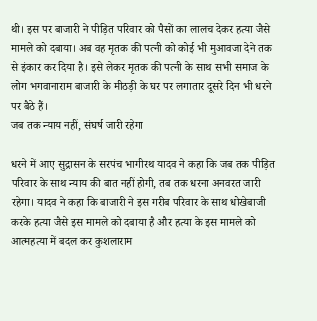थी। इस पर बाजारी ने पीड़ित परिवार को पैसों का लालच देकर हत्या जैसे मामले को दबाया। अब वह मृतक की पत्नी को कोई भी मुआवजा देने तक से इंकार कर दिया है। इसे लेकर मृतक की पत्नी के साथ सभी समाज के लोग भगवानाराम बाजारी के मीठड़ी के घर पर लगातार दूसरे दिन भी धरने पर बैठे हैं।
जब तक न्याय नहीं, संघर्ष जारी रहेगा

धरने में आए सुद्रासन के सरपंच भागीरथ यादव ने कहा कि जब तक पीड़ित परिवार के साथ न्याय की बात नहीं होगी, तब तक धरना अनवरत जारी रहेगा। यादव ने कहा कि बाजारी ने इस गरीब परिवार के साथ धोखेबाजी करके हत्या जैसे इस मामले को दबाया है और हत्या के इस मामले को आत्महत्या में बदल कर कुशलाराम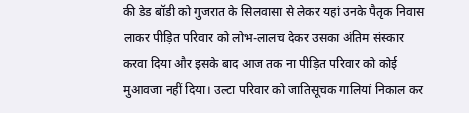की डेड बॉडी को गुजरात के सिलवासा से लेकर यहां उनके पैतृक निवास लाकर पीड़ित परिवार को लोभ-लालच देकर उसका अंतिम संस्कार करवा दिया और इसके बाद आज तक ना पीड़ित परिवार को कोई मुआवजा नहीं दिया। उल्टा परिवार को जातिसूचक गालियां निकाल कर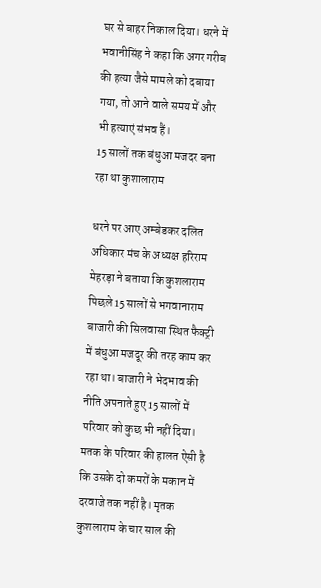घर से बाहर निकाल दिया। धरने में भवानीसिंह ने कहा कि अगर गरीब की हत्या जैसे मामले को दबाया गया, तो आने वाले समय में और भी हत्याएं संभव हैं।
15 सालों तक बंधुआ मजदर बना रहा था कुशालाराम

धरने पर आए अम्बेडकर दलित अधिकार मंच के अध्यक्ष हरिराम मेहरड़ा ने बताया कि कुशलाराम पिछले 15 सालों से भगवानाराम बाजारी की सिलवासा स्थित फैक्ट्री में बंधुआ मजदूर की तरह काम कर रहा था। बाजारी ने भेदभाव की नीति अपनाते हुए 15 सालों में परिवार को कुछ भी नहीं दिया। मतक के परिवार की हालत ऐसी है कि उसके दो कमरों के मकान में दरवाजे तक नहीं है। मृतक कुशलाराम के चार साल की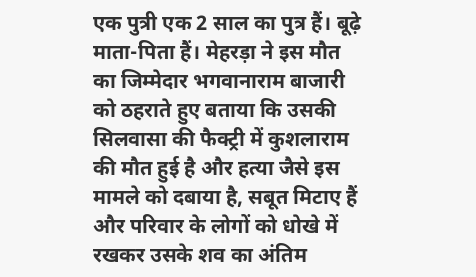एक पुत्री एक 2 साल का पुत्र हैं। बूढ़े माता-पिता हैं। मेहरड़ा ने इस मौत का जिम्मेदार भगवानाराम बाजारी को ठहराते हुए बताया कि उसकी सिलवासा की फैक्ट्री में कुशलाराम की मौत हुई है और हत्या जैसे इस मामले को दबाया है, सबूत मिटाए हैं और परिवार के लोगों को धोखे में रखकर उसके शव का अंतिम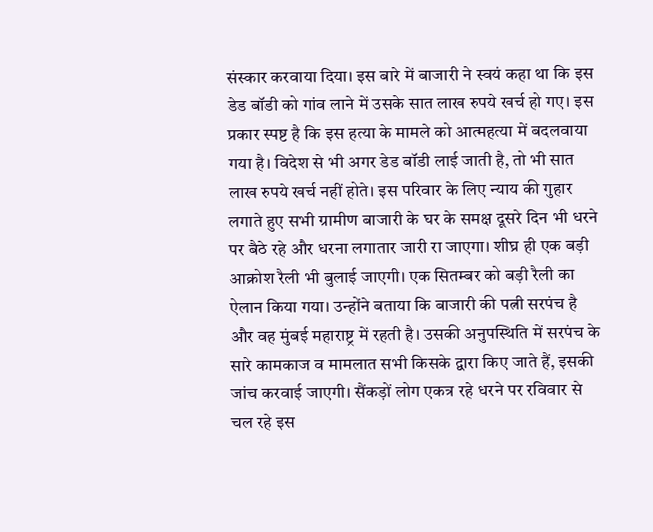संस्कार करवाया दिया। इस बारे में बाजारी ने स्वयं कहा था कि इस डेड बॉडी को गांव लाने में उसके सात लाख रुपये खर्च हो गए। इस प्रकार स्पष्ट है कि इस हत्या के मामले को आत्महत्या में बदलवाया गया है। विदेश से भी अगर डेड बॉडी लाई जाती है, तो भी सात लाख रुपये खर्च नहीं होते। इस परिवार के लिए न्याय की गुहार लगाते हुए सभी ग्रामीण बाजारी के घर के समक्ष दूसरे दिन भी धरने पर बैठे रहे और धरना लगातार जारी रा जाएगा। शीघ्र ही एक बड़ी आक्रोश रैली भी बुलाई जाएगी। एक सितम्बर को बड़ी रैली का ऐलान किया गया। उन्होंने बताया कि बाजारी की पत्नी सरपंच है और वह मुंबई महाराष्ट्र में रहती है। उसकी अनुपस्थिति में सरपंच के सारे कामकाज व मामलात सभी किसके द्वारा किए जाते हैं, इसकी जांच करवाई जाएगी। सैंकड़ों लोग एकत्र रहे धरने पर रविवार से चल रहे इस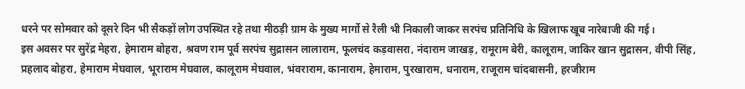धरने पर सोमवार को दूसरे दिन भी सैकड़ों लोग उपस्थित रहे तथा मीठड़ी ग्राम के मुख्य मार्गो से रैली भी निकाली जाकर सरपंच प्रतिनिधि के खिलाफ खूब नारेबाजी की गई।
इस अवसर पर सुरेंद्र मेहरा, हेमाराम बोहरा, श्रवण राम पूर्व सरपंच सुद्रासन लालाराम, फूलचंद कड़वासरा, नंदाराम जाखड़, रामूराम बेरी, कालूराम, जाकिर खान सुद्रासन, वीपी सिंह, प्रहलाद बोहरा, हेमाराम मेघवाल, भूराराम मेघवाल, कालूराम मेघवाल, भंवराराम, कानाराम, हेमाराम, पुरखाराम, धनाराम, राजूराम चांदबासनी, हरजीराम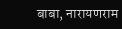बाबा, नारायणराम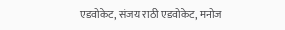एडवोकेट, संजय राठी एडवोकेट, मनोज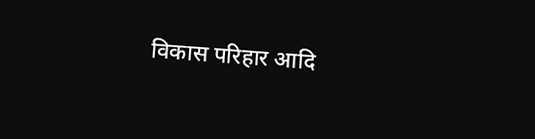विकास परिहार आदि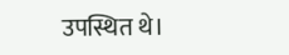उपस्थित थे।